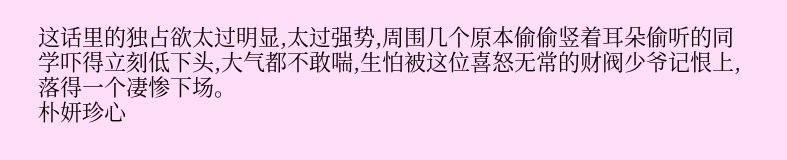这话里的独占欲太过明显,太过强势,周围几个原本偷偷竖着耳朵偷听的同学吓得立刻低下头,大气都不敢喘,生怕被这位喜怒无常的财阀少爷记恨上,落得一个凄惨下场。
朴妍珍心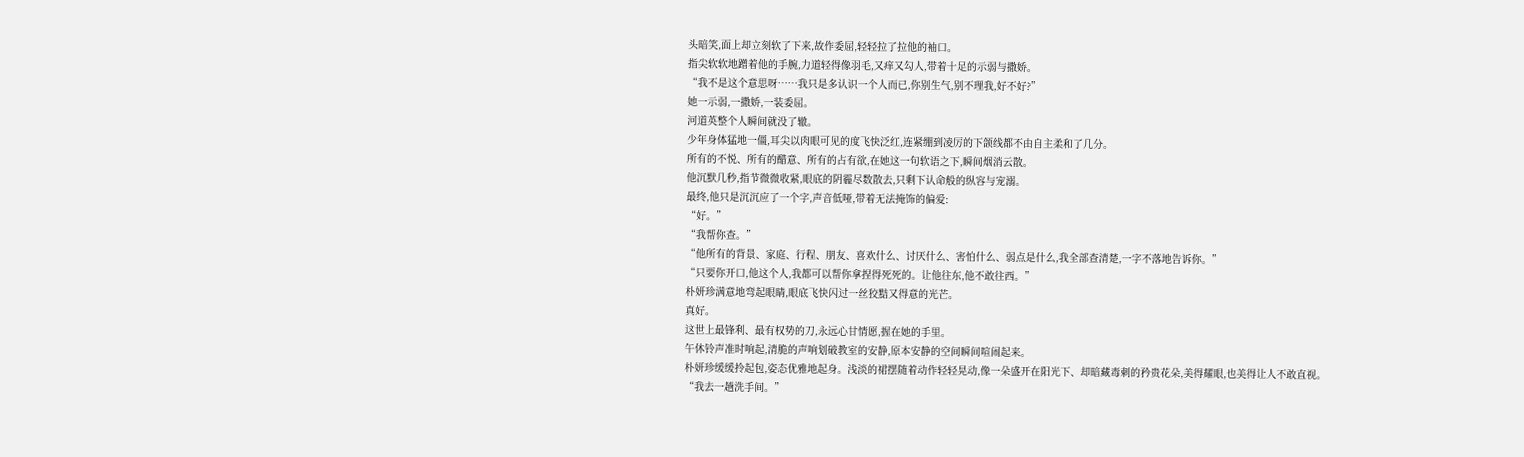头暗笑,面上却立刻软了下来,故作委屈,轻轻拉了拉他的袖口。
指尖软软地蹭着他的手腕,力道轻得像羽毛,又痒又勾人,带着十足的示弱与撒娇。
“我不是这个意思呀……我只是多认识一个人而已,你别生气,别不理我,好不好?”
她一示弱,一撒娇,一装委屈。
河道英整个人瞬间就没了辙。
少年身体猛地一僵,耳尖以肉眼可见的度飞快泛红,连紧绷到凌厉的下颌线都不由自主柔和了几分。
所有的不悦、所有的醋意、所有的占有欲,在她这一句软语之下,瞬间烟消云散。
他沉默几秒,指节微微收紧,眼底的阴霾尽数散去,只剩下认命般的纵容与宠溺。
最终,他只是沉沉应了一个字,声音低哑,带着无法掩饰的偏爱:
“好。”
“我帮你查。”
“他所有的背景、家庭、行程、朋友、喜欢什么、讨厌什么、害怕什么、弱点是什么,我全部查清楚,一字不落地告诉你。”
“只要你开口,他这个人,我都可以帮你拿捏得死死的。让他往东,他不敢往西。”
朴妍珍满意地弯起眼睛,眼底飞快闪过一丝狡黠又得意的光芒。
真好。
这世上最锋利、最有权势的刀,永远心甘情愿,握在她的手里。
午休铃声准时响起,清脆的声响划破教室的安静,原本安静的空间瞬间喧闹起来。
朴妍珍缓缓拎起包,姿态优雅地起身。浅淡的裙摆随着动作轻轻晃动,像一朵盛开在阳光下、却暗藏毒刺的矜贵花朵,美得耀眼,也美得让人不敢直视。
“我去一趟洗手间。”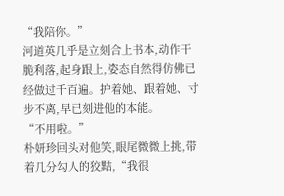“我陪你。”
河道英几乎是立刻合上书本,动作干脆利落,起身跟上,姿态自然得仿佛已经做过千百遍。护着她、跟着她、寸步不离,早已刻进他的本能。
“不用啦。”
朴妍珍回头对他笑,眼尾微微上挑,带着几分勾人的狡黠,“我很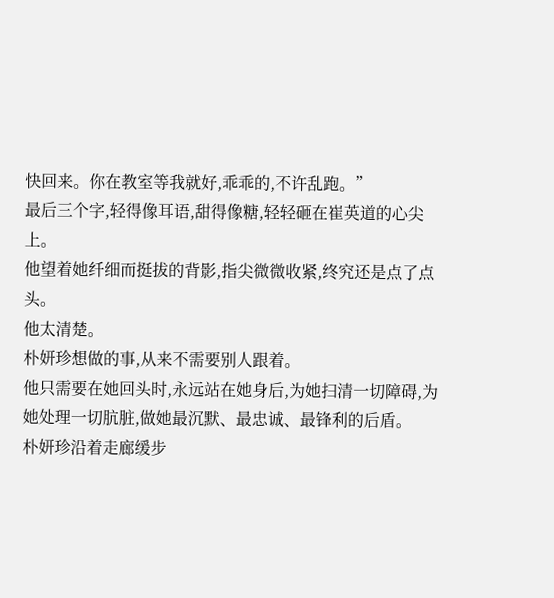快回来。你在教室等我就好,乖乖的,不许乱跑。”
最后三个字,轻得像耳语,甜得像糖,轻轻砸在崔英道的心尖上。
他望着她纤细而挺拔的背影,指尖微微收紧,终究还是点了点头。
他太清楚。
朴妍珍想做的事,从来不需要别人跟着。
他只需要在她回头时,永远站在她身后,为她扫清一切障碍,为她处理一切肮脏,做她最沉默、最忠诚、最锋利的后盾。
朴妍珍沿着走廊缓步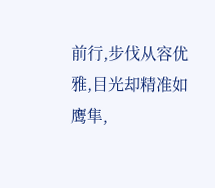前行,步伐从容优雅,目光却精准如鹰隼,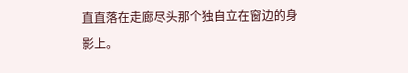直直落在走廊尽头那个独自立在窗边的身影上。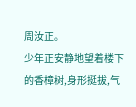周汝正。
少年正安静地望着楼下的香樟树,身形挺拔,气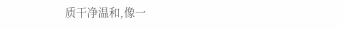质干净温和,像一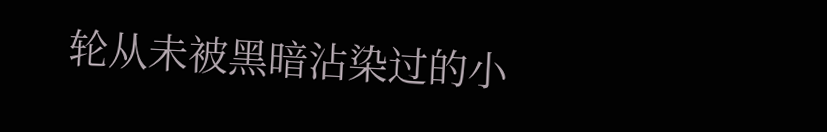轮从未被黑暗沾染过的小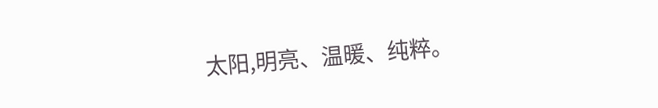太阳,明亮、温暖、纯粹。